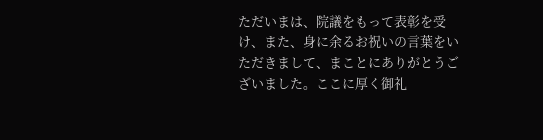ただいまは、院議をもって表彰を受け、また、身に余るお祝いの言葉をいただきまして、まことにありがとうございました。ここに厚く御礼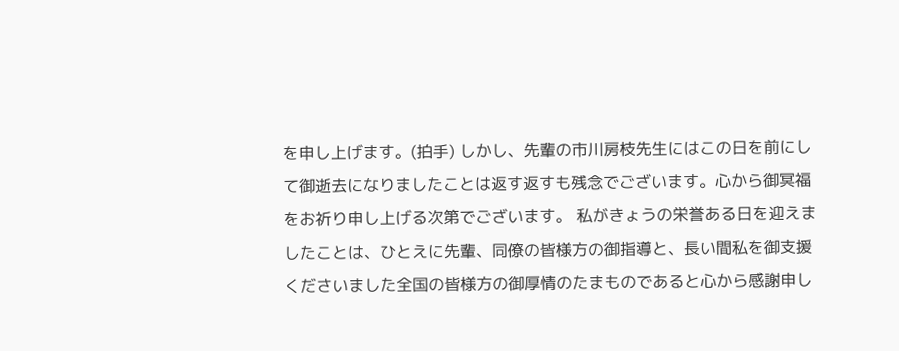を申し上げます。(拍手) しかし、先輩の市川房枝先生にはこの日を前にして御逝去になりましたことは返す返すも残念でございます。心から御冥福をお祈り申し上げる次第でございます。 私がきょうの栄誉ある日を迎えましたことは、ひとえに先輩、同僚の皆様方の御指導と、長い間私を御支援くださいました全国の皆様方の御厚情のたまものであると心から感謝申し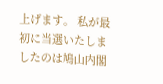上げます。 私が最初に当選いたしましたのは鳩山内閣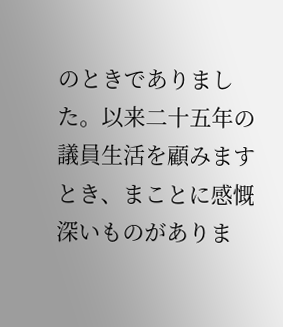のときでありました。以来二十五年の議員生活を顧みますとき、まことに感慨深いものがありま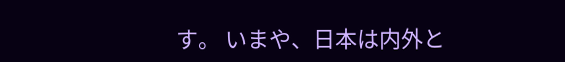す。 いまや、日本は内外と